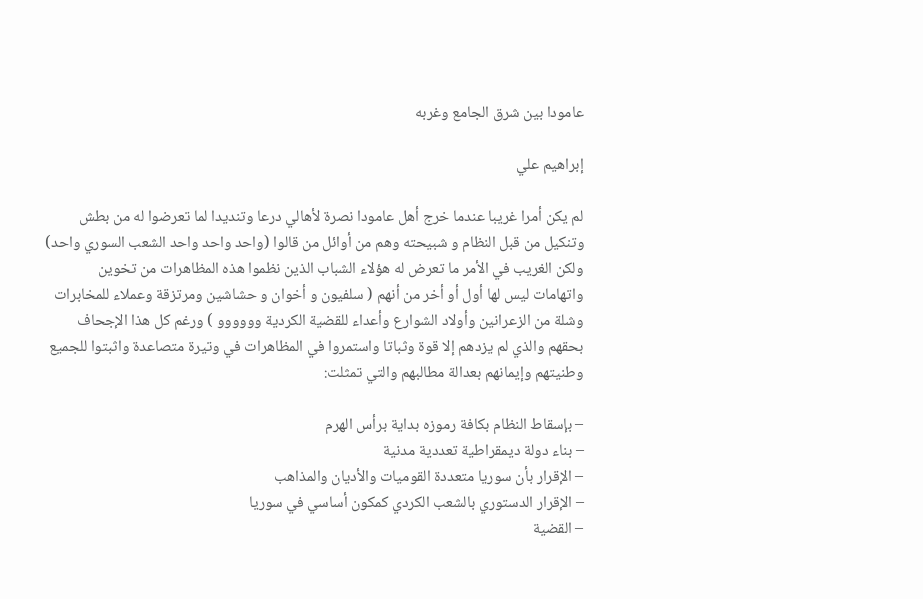عامودا بين شرق الجامع وغربه

إبراهيم علي

لم يكن أمرا غريبا عندما خرج أهل عامودا نصرة لأهالي درعا وتنديدا لما تعرضوا له من بطش وتنكيل من قبل النظام و شبيحته وهم من أوائل من قالوا (واحد واحد واحد الشعب السوري واحد) ولكن الغريب في الأمر ما تعرض له هؤلاء الشباب الذين نظموا هذه المظاهرات من تخوين واتهامات ليس لها أول أو أخر من أنهم ( سلفيون و أخوان و حشاشين ومرتزقة وعملاء للمخابرات وشلة من الزعرانين وأولاد الشوارع وأعداء للقضية الكردية وووووو ) ورغم كل هذا الإجحاف بحقهم والذي لم يزدهم إلا قوة وثباتا واستمروا في المظاهرات في وتيرة متصاعدة واثبتوا للجميع وطنيتهم وإيمانهم بعدالة مطالبهم والتي تمثلت:

– بإسقاط النظام بكافة رموزه بداية برأس الهرم
– بناء دولة ديمقراطية تعددية مدنية
– الإقرار بأن سوريا متعددة القوميات والأديان والمذاهب
– الإقرار الدستوري بالشعب الكردي كمكون أساسي في سوريا
– القضية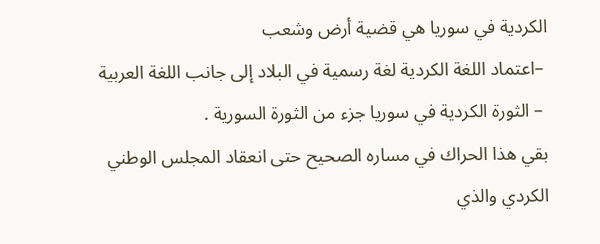الكردية في سوريا هي قضية أرض وشعب
 –اعتماد اللغة الكردية لغة رسمية في البلاد إلى جانب اللغة العربية
 – الثورة الكردية في سوريا جزء من الثورة السورية .
بقي هذا الحراك في مساره الصحيح حتى انعقاد المجلس الوطني الكردي والذي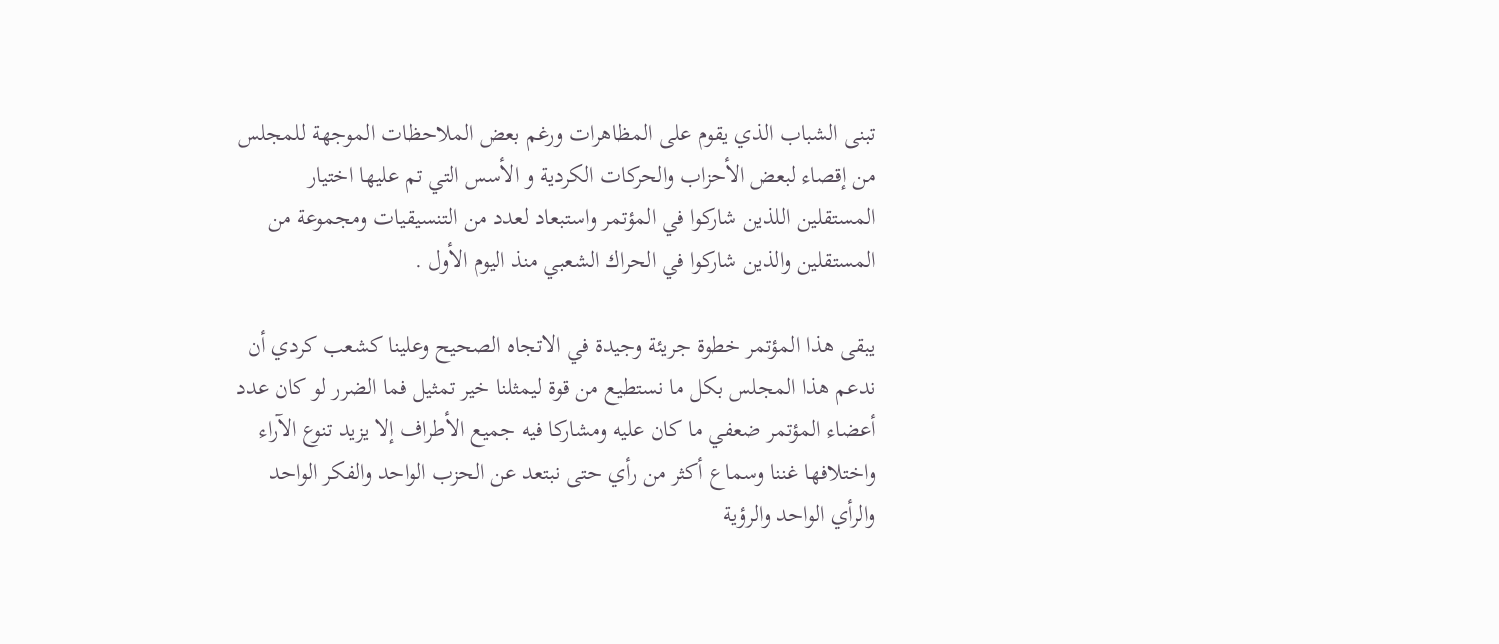تبنى الشباب الذي يقوم على المظاهرات ورغم بعض الملاحظات الموجهة للمجلس من إقصاء لبعض الأحزاب والحركات الكردية و الأسس التي تم عليها اختيار المستقلين اللذين شاركوا في المؤتمر واستبعاد لعدد من التنسيقيات ومجموعة من المستقلين والذين شاركوا في الحراك الشعبي منذ اليوم الأول .

يبقى هذا المؤتمر خطوة جريئة وجيدة في الاتجاه الصحيح وعلينا كشعب كردي أن ندعم هذا المجلس بكل ما نستطيع من قوة ليمثلنا خير تمثيل فما الضرر لو كان عدد أعضاء المؤتمر ضعفي ما كان عليه ومشاركا فيه جميع الأطراف إلا يزيد تنوع الآراء واختلافها غننا وسماع أكثر من رأي حتى نبتعد عن الحزب الواحد والفكر الواحد والرأي الواحد والرؤية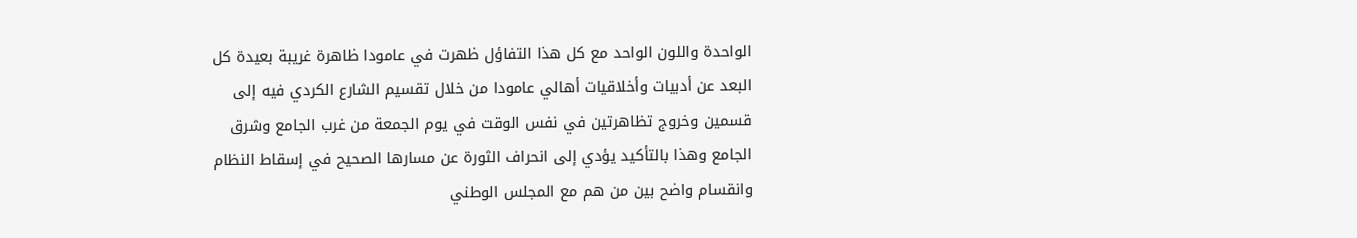الواحدة واللون الواحد مع كل هذا التفاؤل ظهرت في عامودا ظاهرة غريبة بعيدة كل البعد عن أدبيات وأخلاقيات أهالي عامودا من خلال تقسيم الشارع الكردي فيه إلى قسمين وخروج تظاهرتين في نفس الوقت في يوم الجمعة من غرب الجامع وشرق الجامع وهذا بالتأكيد يؤدي إلى انحراف الثورة عن مسارها الصحيح في إسقاط النظام وانقسام واضح بين من هم مع المجلس الوطني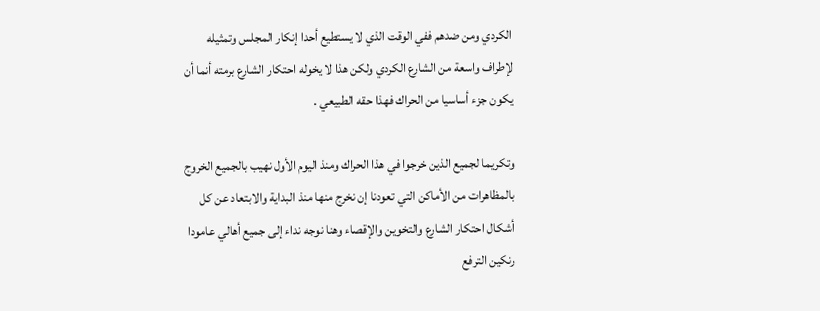الكردي ومن ضدهم ففي الوقت الذي لا يستطيع أحدا إنكار المجلس وتمثيله لإطراف واسعة من الشارع الكردي ولكن هذا لا يخوله احتكار الشارع برمته أنما أن يكون جزء أساسيا من الحراك فهذا حقه الطبيعي .

وتكريما لجميع الذين خرجوا في هذا الحراك ومنذ اليوم الأول نهيب بالجميع الخروج بالمظاهرات من الأماكن التي تعودنا إن نخرج منها منذ البداية والابتعاد عن كل أشكال احتكار الشارع والتخوين والإقصاء وهنا نوجه نداء إلى جميع أهالي عامودا رنكين الترفع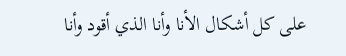على كل أشكال الأنا وأنا الذي أقود وأنا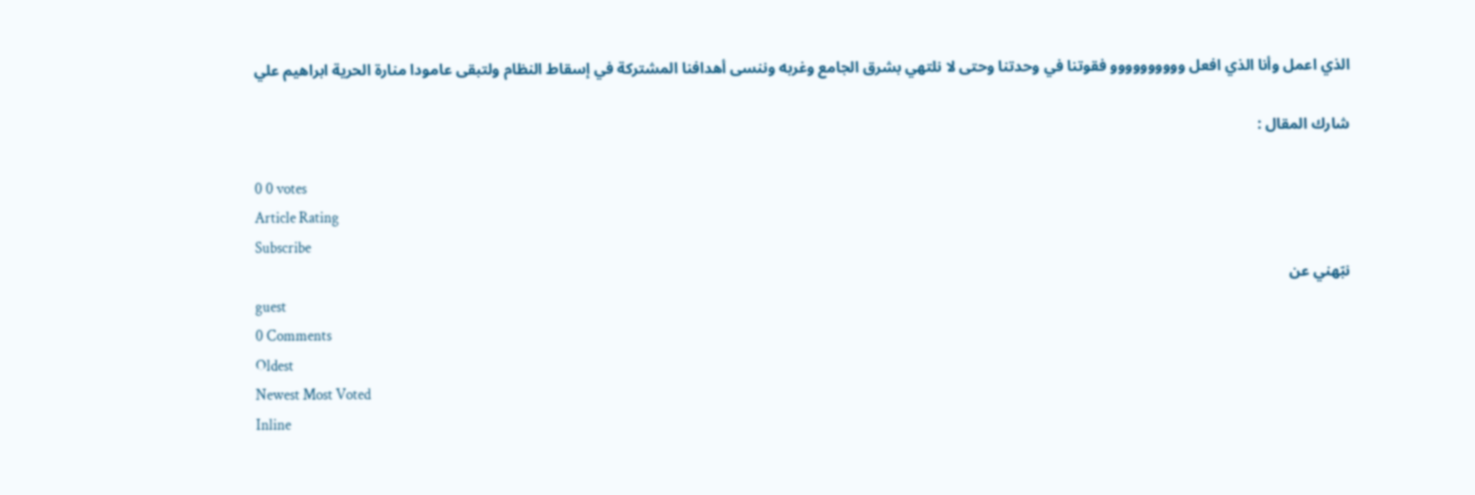الذي اعمل وأنا الذي افعل وووووووووو فقوتنا في وحدتنا وحتى لا نلتهي بشرق الجامع وغربه وننسى أهدافنا المشتركة في إسقاط النظام ولتبقى عامودا منارة الحرية ابراهيم علي

شارك المقال :

0 0 votes
Article Rating
Subscribe
نبّهني عن
guest
0 Comments
Oldest
Newest Most Voted
Inline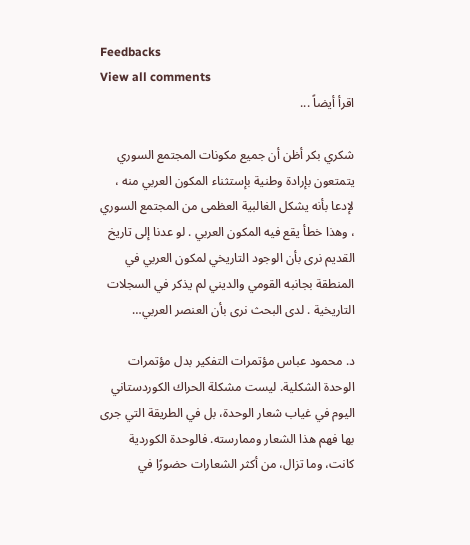Feedbacks
View all comments
اقرأ أيضاً ...

شكري بكر أظن أن جميع مكونات المجتمع السوري يتمتعون بإرادة وطنية بإستثناء المكون العربي منه ، لإدعا بأنه يشكل الغالبية العظمى من المجتمع السوري ، وهذا خطأ يقع فيه المكون العربي . لو عدنا إلى تاريخ القديم نرى بأن الوجود التاريخي لمكون العربي في المنطقة بجانبه القومي والديني لم يذكر في السجلات التاريخية . لدى البحث نرى بأن العنصر العربي…

د. محمود عباس مؤتمرات التفكير بدل مؤتمرات الوحدة الشكلية. ليست مشكلة الحراك الكوردستاني اليوم في غياب شعار الوحدة، بل في الطريقة التي جرى بها فهم هذا الشعار وممارسته. فالوحدة الكوردية كانت، وما تزال، من أكثر الشعارات حضورًا في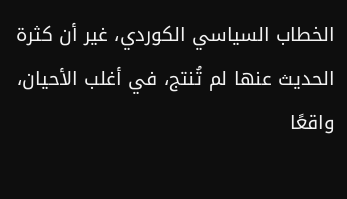الخطاب السياسي الكوردي، غير أن كثرة الحديث عنها لم تُنتج، في أغلب الأحيان، واقعًا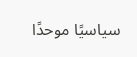سياسيًا موحدًا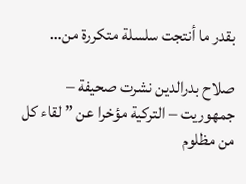بقدر ما أنتجت سلسلة متكررة من…

صلاح بدرالدين نشرت صحيفة – جمهوريت – التركية مؤخرا عن ” لقاء كل من مظلوم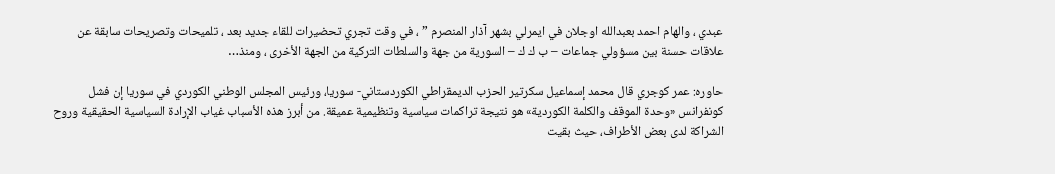عبدي ، والهام احمد بعبدالله اوجلان في ايمرلي بشهر آذار المنصرم ” ، في وقت تجري تحضيرات للقاء جديد بعد ، تلميحات وتصريحات سابقة عن علاقات حسنة بين مسؤولي جماعات – ب ك ك – السورية من جهة والسلطات التركية من الجهة الأخرى ، ومنذ…

حاوره: عمر كوجري قال محمد إسماعيل سكرتير الحزب الديمقراطي الكوردستاني- سوريا، ورئيس المجلس الوطني الكوردي في سوريا إن فشل كونفرانس «وحدة الموقف والكلمة الكوردية» هو نتيجة تراكمات سياسية وتنظيمية عميقة. من أبرز هذه الأسباب غياب الإرادة السياسية الحقيقية وروح الشراكة لدى بعض الأطراف، حيث بقيت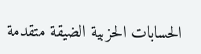الحسابات الحزبية الضيقة متقدمة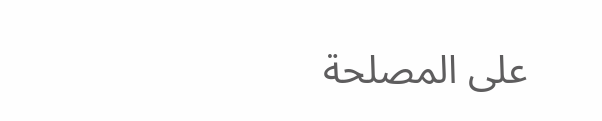على المصلحة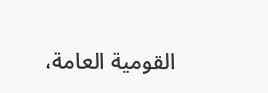القومية العامة،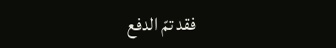فقد تمّ الدفع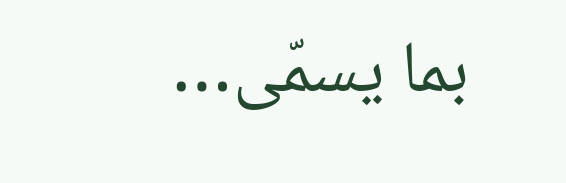بما يسمّى…